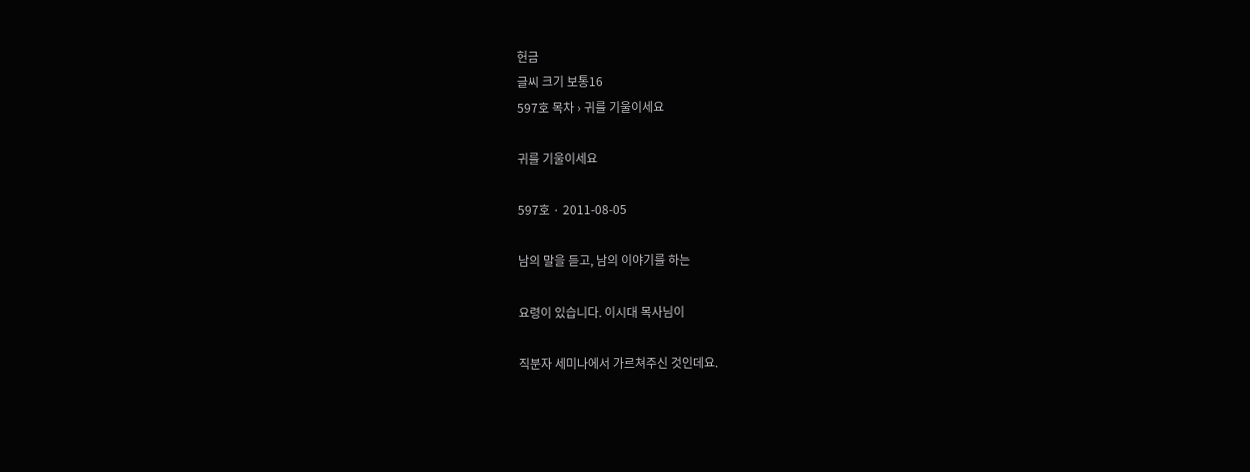헌금
글씨 크기 보통16
597호 목차 › 귀를 기울이세요

귀를 기울이세요

597호 · 2011-08-05

남의 말을 듣고, 남의 이야기를 하는

요령이 있습니다. 이시대 목사님이

직분자 세미나에서 가르쳐주신 것인데요.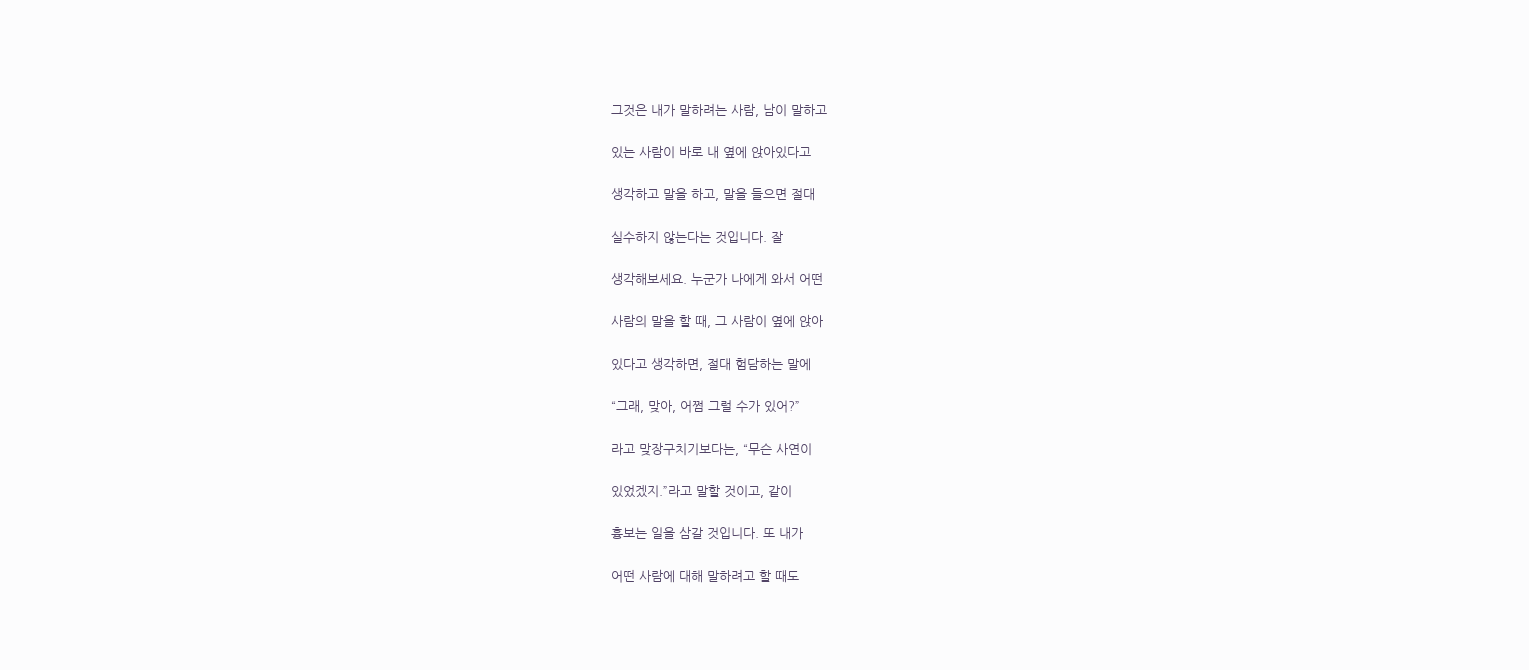그것은 내가 말하려는 사람, 남이 말하고

있는 사람이 바로 내 옆에 앉아있다고

생각하고 말을 하고, 말을 들으면 절대

실수하지 않는다는 것입니다. 잘

생각해보세요. 누군가 나에게 와서 어떤

사람의 말을 할 때, 그 사람이 옆에 앉아

있다고 생각하면, 절대 험담하는 말에

“그래, 맞아, 어쩜 그럴 수가 있어?”

라고 맞장구치기보다는, “무슨 사연이

있었겠지.”라고 말할 것이고, 같이

흉보는 일을 삼갈 것입니다. 또 내가

어떤 사람에 대해 말하려고 할 때도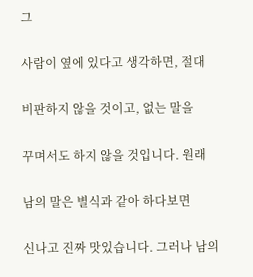그

사람이 옆에 있다고 생각하면, 절대

비판하지 않을 것이고, 없는 말을

꾸며서도 하지 않을 것입니다. 원래

남의 말은 별식과 같아 하다보면

신나고 진짜 맛있습니다. 그러나 남의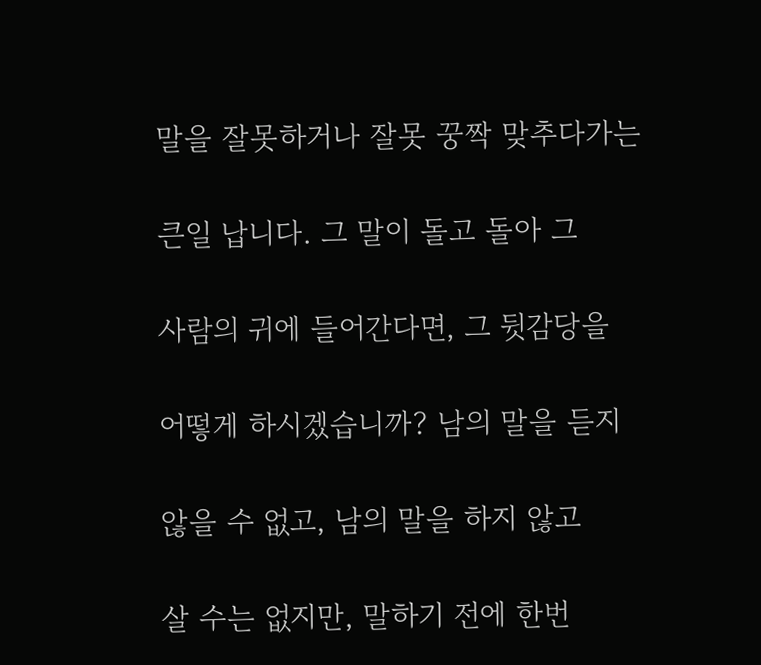말을 잘못하거나 잘못 꿍짝 맞추다가는

큰일 납니다. 그 말이 돌고 돌아 그

사람의 귀에 들어간다면, 그 뒷감당을

어떻게 하시겠습니까? 남의 말을 듣지

않을 수 없고, 남의 말을 하지 않고

살 수는 없지만, 말하기 전에 한번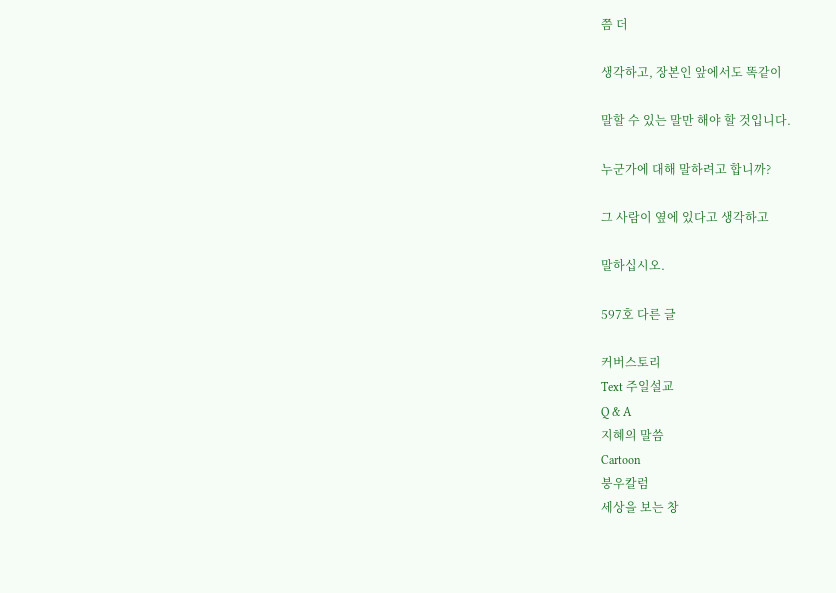쯤 더

생각하고, 장본인 앞에서도 똑같이

말할 수 있는 말만 해야 할 것입니다.

누군가에 대해 말하려고 합니까?

그 사람이 옆에 있다고 생각하고

말하십시오.

597호 다른 글

커버스토리
Text 주일설교
Q & A
지혜의 말씀
Cartoon
붕우칼럼
세상을 보는 창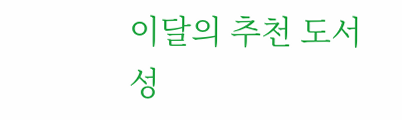이달의 추천 도서
성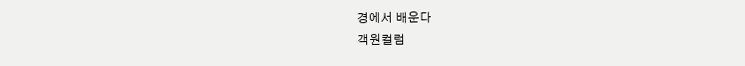경에서 배운다
객원컬럼